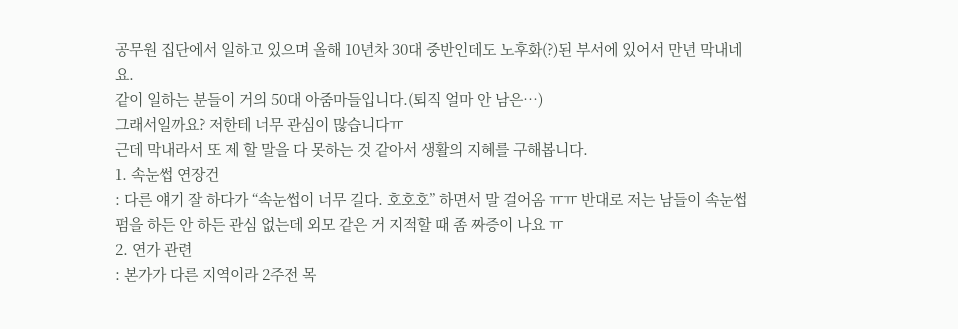공무원 집단에서 일하고 있으며 올해 10년차 30대 중반인데도 노후화(?)된 부서에 있어서 만년 막내네요.
같이 일하는 분들이 거의 50대 아줌마들입니다.(퇴직 얼마 안 남은…)
그래서일까요? 저한테 너무 관심이 많습니다ㅠ
근데 막내라서 또 제 할 말을 다 못하는 것 같아서 생활의 지혜를 구해봅니다.
1. 속눈썹 연장건
: 다른 얘기 잘 하다가 “속눈썹이 너무 길다. 호호호” 하면서 말 걸어옴 ㅠㅠ 반대로 저는 남들이 속눈썹 펌을 하든 안 하든 관심 없는데 외모 같은 거 지적할 때 좀 짜증이 나요 ㅠ
2. 연가 관련
: 본가가 다른 지역이라 2주전 목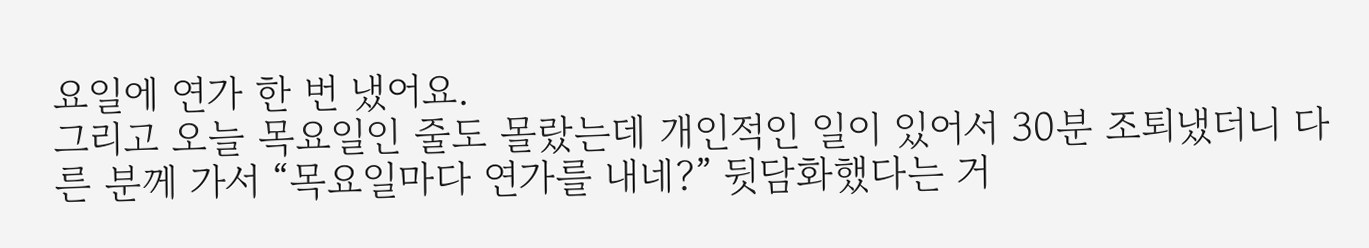요일에 연가 한 번 냈어요.
그리고 오늘 목요일인 줄도 몰랐는데 개인적인 일이 있어서 30분 조퇴냈더니 다른 분께 가서 “목요일마다 연가를 내네?” 뒷담화했다는 거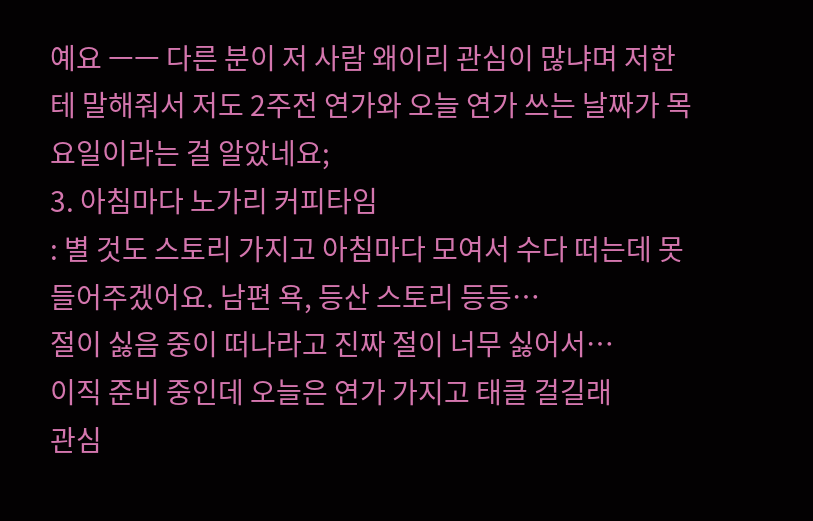예요 ㅡㅡ 다른 분이 저 사람 왜이리 관심이 많냐며 저한테 말해줘서 저도 2주전 연가와 오늘 연가 쓰는 날짜가 목요일이라는 걸 알았네요;
3. 아침마다 노가리 커피타임
: 별 것도 스토리 가지고 아침마다 모여서 수다 떠는데 못 들어주겠어요. 남편 욕, 등산 스토리 등등…
절이 싫음 중이 떠나라고 진짜 절이 너무 싫어서…
이직 준비 중인데 오늘은 연가 가지고 태클 걸길래
관심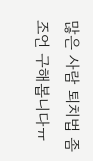많은 사람 퇴치법 좀 조언 구해봅니다ㅠ